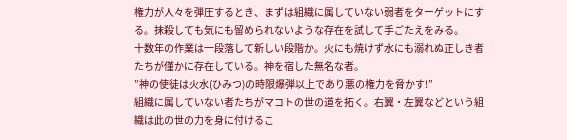権力が人々を弾圧するとき、まずは組織に属していない弱者をターゲットにする。抹殺しても気にも留められないような存在を試して手ごたえをみる。
十数年の作業は一段落して新しい段階か。火にも焼けず水にも溺れぬ正しき者たちが僅かに存在している。神を宿した無名な者。
”神の使徒は火水(ひみつ)の時限爆弾以上であり悪の権力を脅かす!”
組織に属していない者たちがマコトの世の道を拓く。右翼・左翼などという組織は此の世の力を身に付けるこ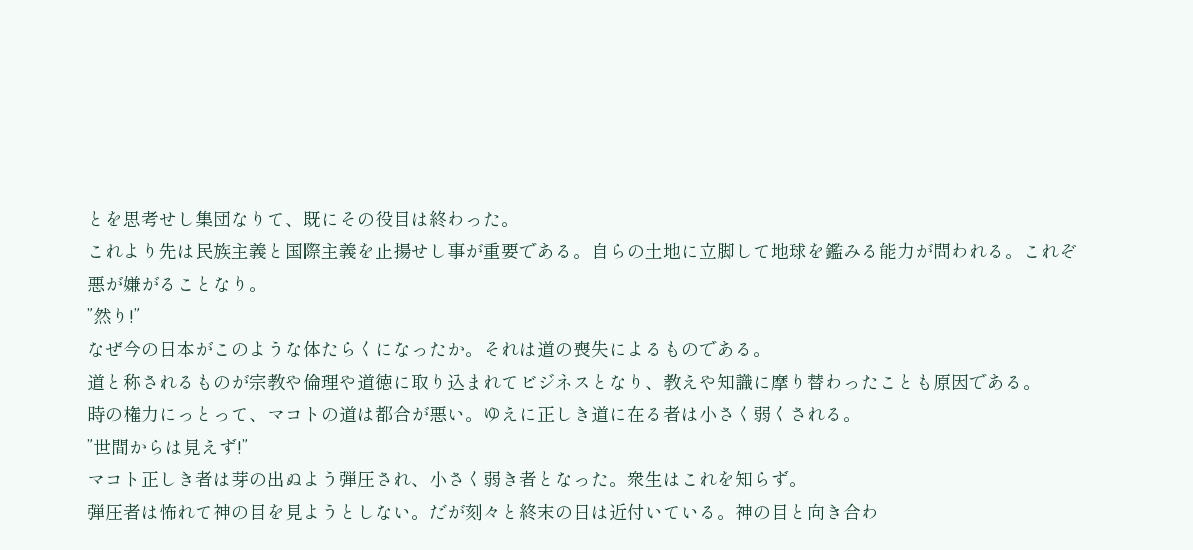とを思考せし集団なりて、既にその役目は終わった。
これより先は民族主義と国際主義を止揚せし事が重要である。自らの土地に立脚して地球を鑑みる能力が問われる。これぞ悪が嫌がることなり。
”然り!”
なぜ今の日本がこのような体たらくになったか。それは道の喪失によるものである。
道と称されるものが宗教や倫理や道徳に取り込まれてビジネスとなり、教えや知識に摩り替わったことも原因である。
時の権力にっとって、マコトの道は都合が悪い。ゆえに正しき道に在る者は小さく弱くされる。
”世間からは見えず!”
マコト正しき者は芽の出ぬよう弾圧され、小さく弱き者となった。衆生はこれを知らず。
弾圧者は怖れて神の目を見ようとしない。だが刻々と終末の日は近付いている。神の目と向き合わ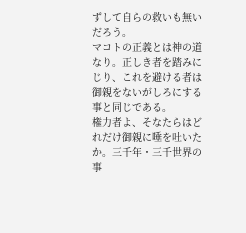ずして自らの救いも無いだろう。
マコトの正義とは神の道なり。正しき者を踏みにじり、これを避ける者は御親をないがしろにする事と同じである。
権力者よ、そなたらはどれだけ御親に唾を吐いたか。三千年・三千世界の事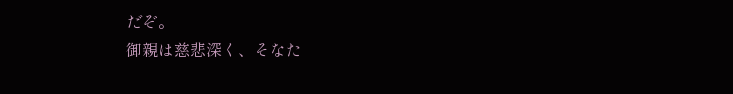だぞ。
御親は慈悲深く、そなた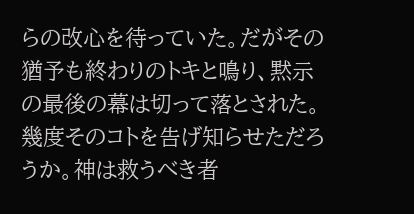らの改心を待っていた。だがその猶予も終わりのトキと鳴り、黙示の最後の幕は切って落とされた。
幾度そのコトを告げ知らせただろうか。神は救うべき者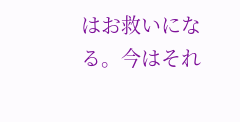はお救いになる。今はそれ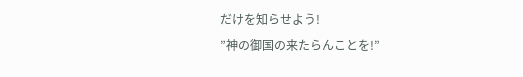だけを知らせよう!
”神の御国の来たらんことを!”